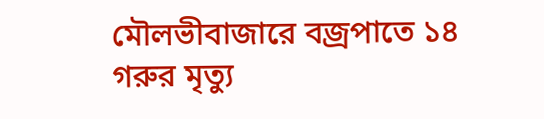মৌলভীবাজারে বজ্রপাতে ১৪ গরুর মৃত্যু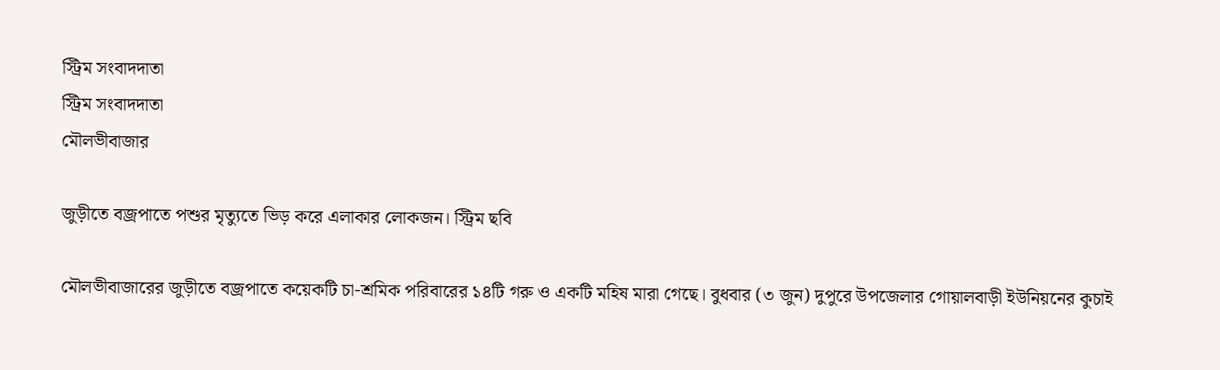স্ট্রিম সংবাদদাতা
স্ট্রিম সংবাদদাতা
মৌলভীবাজার

জুড়ীতে বজ্রপাতে পশুর মৃত্যুতে ভিড় করে এলাকার লোকজন। স্ট্রিম ছবি

মৌলভীবাজারের জুড়ীতে বজ্রপাতে কয়েকটি চা-শ্রমিক পরিবারের ১৪টি গরু ও একটি মহিষ মারা গেছে। বুধবার (৩ জুন) দুপুরে উপজেলার গোয়ালবাড়ী ইউনিয়নের কুচাই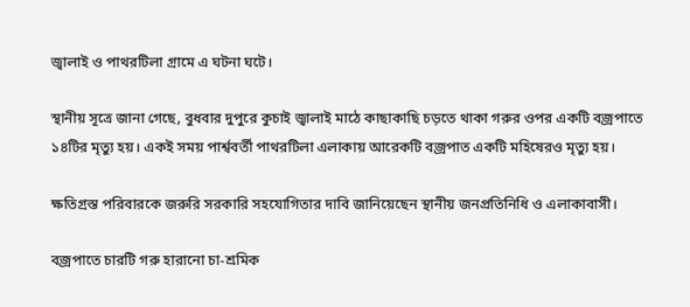জ্বালাই ও পাথরটিলা গ্রামে এ ঘটনা ঘটে।

স্থানীয় সূত্রে জানা গেছে, বুধবার দুপুরে কুচাই জ্বালাই মাঠে কাছাকাছি চড়তে থাকা গরুর ওপর একটি বজ্রপাতে ১৪টির মৃত্যু হয়। একই সময় পার্শ্ববর্তী পাথরটিলা এলাকায় আরেকটি বজ্রপাত একটি মহিষেরও মৃত্যু হয়।

ক্ষতিগ্রস্ত পরিবারকে জরুরি সরকারি সহযোগিতার দাবি জানিয়েছেন স্থানীয় জনপ্রতিনিধি ও এলাকাবাসী।

বজ্রপাতে চারটি গরু হারানো চা-শ্রমিক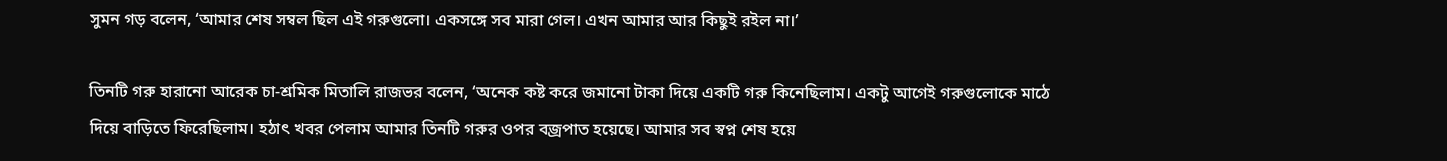সুমন গড় বলেন, ‘আমার শেষ সম্বল ছিল এই গরুগুলো। একসঙ্গে সব মারা গেল। এখন আমার আর কিছুই রইল না।’

তিনটি গরু হারানো আরেক চা-শ্রমিক মিতালি রাজভর বলেন, ‘অনেক কষ্ট করে জমানো টাকা দিয়ে একটি গরু কিনেছিলাম। একটু আগেই গরুগুলোকে মাঠে দিয়ে বাড়িতে ফিরেছিলাম। হঠাৎ খবর পেলাম আমার তিনটি গরুর ওপর বজ্রপাত হয়েছে। আমার সব স্বপ্ন শেষ হয়ে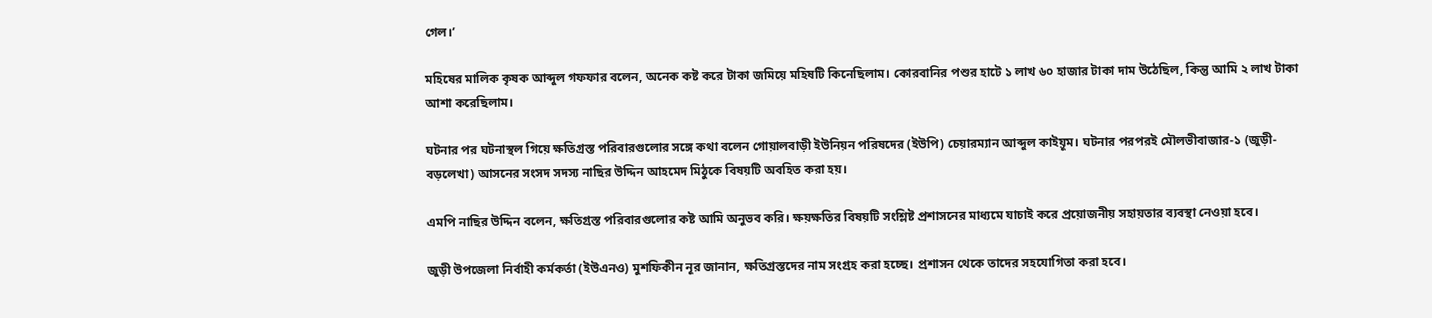গেল।’

মহিষের মালিক কৃষক আব্দুল গফফার বলেন, অনেক কষ্ট করে টাকা জমিয়ে মহিষটি কিনেছিলাম। কোরবানির পশুর হাটে ১ লাখ ৬০ হাজার টাকা দাম উঠেছিল, কিন্তু আমি ২ লাখ টাকা আশা করেছিলাম।

ঘটনার পর ঘটনাস্থল গিয়ে ক্ষতিগ্রস্ত পরিবারগুলোর সঙ্গে কথা বলেন গোয়ালবাড়ী ইউনিয়ন পরিষদের (ইউপি) চেয়ারম্যান আব্দুল কাইয়ূম। ঘটনার পরপরই মৌলভীবাজার-১ (জুড়ী-বড়লেখা) আসনের সংসদ সদস্য নাছির উদ্দিন আহমেদ মিঠুকে বিষয়টি অবহিত করা হয়।

এমপি নাছির উদ্দিন বলেন, ক্ষতিগ্রস্ত পরিবারগুলোর কষ্ট আমি অনুভব করি। ক্ষয়ক্ষতির বিষয়টি সংশ্লিষ্ট প্রশাসনের মাধ্যমে যাচাই করে প্রয়োজনীয় সহায়তার ব্যবস্থা নেওয়া হবে।

জুড়ী উপজেলা নির্বাহী কর্মকর্তা (ইউএনও) মুশফিকীন নূর জানান, ক্ষতিগ্রস্তদের নাম সংগ্রহ করা হচ্ছে। প্রশাসন থেকে তাদের সহযোগিতা করা হবে।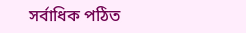সর্বাধিক পঠিত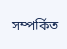সম্পর্কিত